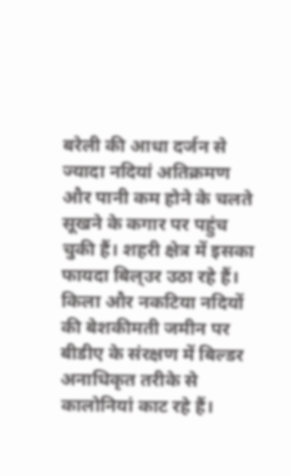बरेली की आधा दर्जन से ज्यादा नदियां अतिक्रमण और पानी कम होने के चलते सूखने के कगार पर पहुंच चुकी हैं। शहरी क्षेत्र में इसका फायदा बिल्उर उठा रहे हैं। किला और नकटिया नदियों की बेशकीमती जमीन पर बीडीए के संरक्षण में बिल्डर अनाधिकृत तरीके से कालोनियां काट रहे हैं।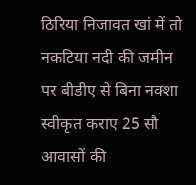ठिरिया निजावत खां में तो नकटिया नदी की जमीन पर बीडीए से बिना नक्शा स्वीकृत कराए 25 सौ आवासों की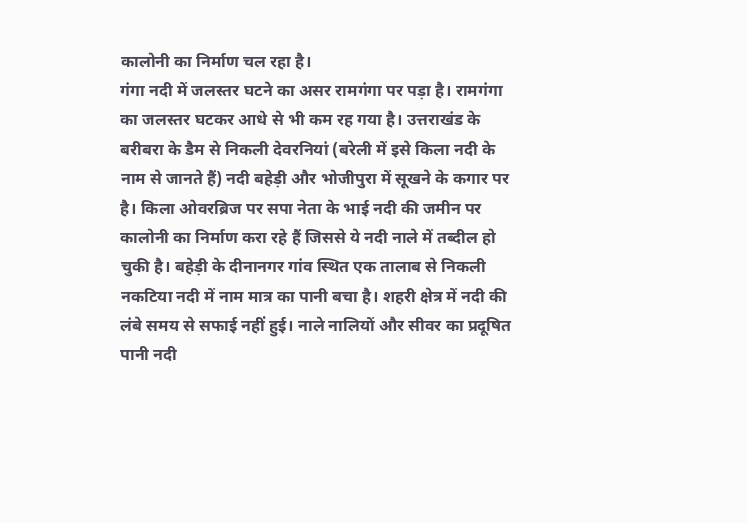कालोनी का निर्माण चल रहा है।
गंगा नदी में जलस्तर घटने का असर रामगंगा पर पड़ा है। रामगंगा का जलस्तर घटकर आधे से भी कम रह गया है। उत्तराखंड के बरीबरा के डैम से निकली देवरनियां (बरेली में इसे किला नदी के नाम से जानते हैं) नदी बहेड़ी और भोजीपुरा में सूखने के कगार पर है। किला ओवरब्रिज पर सपा नेता के भाई नदी की जमीन पर कालोनी का निर्माण करा रहे हैं जिससे ये नदी नाले में तब्दील हो चुकी है। बहेड़ी के दीनानगर गांव स्थित एक तालाब से निकली नकटिया नदी में नाम मात्र का पानी बचा है। शहरी क्षेत्र में नदी की लंबे समय से सफाई नहीं हुई। नाले नालियों और सीवर का प्रदूषित पानी नदी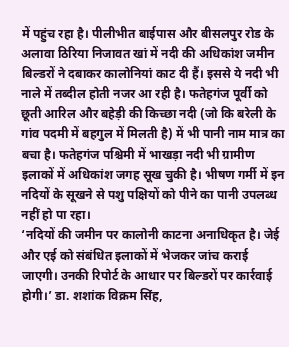में पहुंच रहा है। पीलीभीत बाईपास और बीसलपुर रोड के अलावा ठिरिया निजावत खां में नदी की अधिकांश जमीन बिल्डरों ने दबाकर कालोनियां काट दी हैं। इससे ये नदी भी नाले में तब्दील होती नजर आ रही है। फतेहगंज पूर्वी को छूती आरिल और बहेड़ी की किच्छा नदी (जो कि बरेली के गांव पदमी में बहगुल में मिलती है) में भी पानी नाम मात्र का बचा है। फतेहगंज पश्चिमी में भाखड़ा नदी भी ग्रामीण इलाकों में अधिकांश जगह सूख चुकी है। भीषण गर्मी में इन नदियों के सूखने से पशु पक्षियों को पीने का पानी उपलब्ध नहीं हो पा रहा।
‘नदियों की जमीन पर कालोनी काटना अनाधिकृत है। जेई और एई को संबंधित इलाकों में भेजकर जांच कराई जाएगी। उनकी रिपोर्ट के आधार पर बिल्डरों पर कार्रवाई होगी।’ डा. शशांक विक्रम सिंह,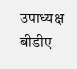उपाध्यक्ष बीडीए